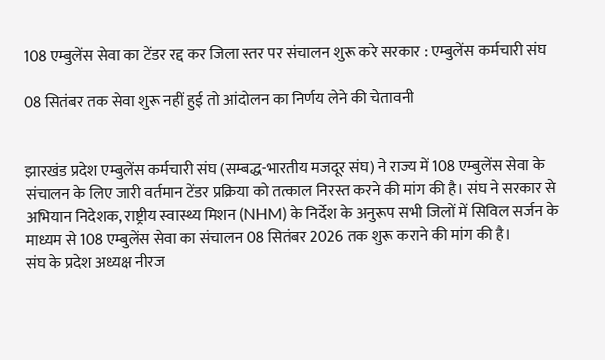108 एम्बुलेंस सेवा का टेंडर रद्द कर जिला स्तर पर संचालन शुरू करे सरकार : एम्बुलेंस कर्मचारी संघ

08 सितंबर तक सेवा शुरू नहीं हुई तो आंदोलन का निर्णय लेने की चेतावनी


झारखंड प्रदेश एम्बुलेंस कर्मचारी संघ (सम्बद्ध-भारतीय मजदूर संघ) ने राज्य में 108 एम्बुलेंस सेवा के संचालन के लिए जारी वर्तमान टेंडर प्रक्रिया को तत्काल निरस्त करने की मांग की है। संघ ने सरकार से अभियान निदेशक, राष्ट्रीय स्वास्थ्य मिशन (NHM) के निर्देश के अनुरूप सभी जिलों में सिविल सर्जन के माध्यम से 108 एम्बुलेंस सेवा का संचालन 08 सितंबर 2026 तक शुरू कराने की मांग की है।
संघ के प्रदेश अध्यक्ष नीरज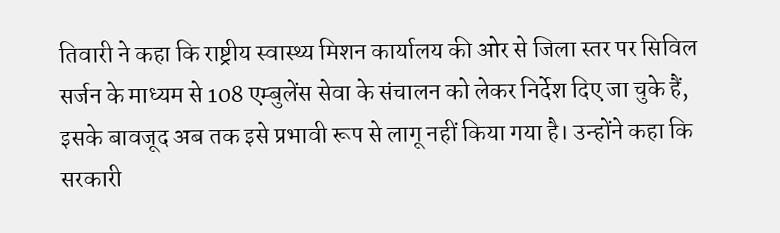तिवारी ने कहा कि राष्ट्रीय स्वास्थ्य मिशन कार्यालय की ओर से जिला स्तर पर सिविल सर्जन के माध्यम से 108 एम्बुलेंस सेवा के संचालन को लेकर निर्देश दिए जा चुके हैं, इसके बावजूद अब तक इसे प्रभावी रूप से लागू नहीं किया गया है। उन्होंने कहा कि सरकारी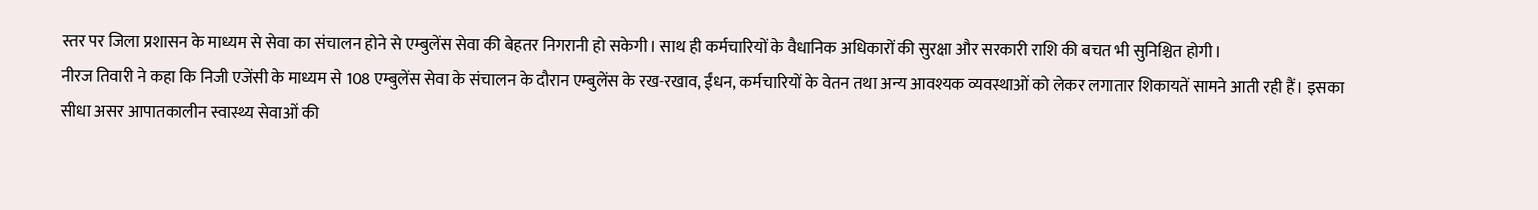स्तर पर जिला प्रशासन के माध्यम से सेवा का संचालन होने से एम्बुलेंस सेवा की बेहतर निगरानी हो सकेगी। साथ ही कर्मचारियों के वैधानिक अधिकारों की सुरक्षा और सरकारी राशि की बचत भी सुनिश्चित होगी।
नीरज तिवारी ने कहा कि निजी एजेंसी के माध्यम से 108 एम्बुलेंस सेवा के संचालन के दौरान एम्बुलेंस के रख-रखाव, ईंधन, कर्मचारियों के वेतन तथा अन्य आवश्यक व्यवस्थाओं को लेकर लगातार शिकायतें सामने आती रही हैं। इसका सीधा असर आपातकालीन स्वास्थ्य सेवाओं की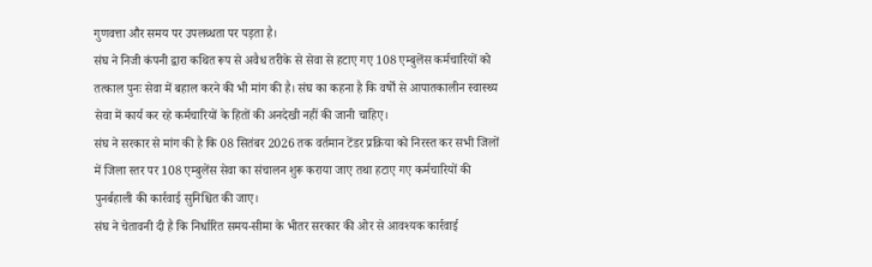गुणवत्ता और समय पर उपलब्धता पर पड़ता है।
संघ ने निजी कंपनी द्वारा कथित रूप से अवैध तरीके से सेवा से हटाए गए 108 एम्बुलेंस कर्मचारियों को तत्काल पुनः सेवा में बहाल करने की भी मांग की है। संघ का कहना है कि वर्षों से आपातकालीन स्वास्थ्य सेवा में कार्य कर रहे कर्मचारियों के हितों की अनदेखी नहीं की जानी चाहिए।
संघ ने सरकार से मांग की है कि 08 सितंबर 2026 तक वर्तमान टेंडर प्रक्रिया को निरस्त कर सभी जिलों में जिला स्तर पर 108 एम्बुलेंस सेवा का संचालन शुरू कराया जाए तथा हटाए गए कर्मचारियों की पुनर्बहाली की कार्रवाई सुनिश्चित की जाए।
संघ ने चेतावनी दी है कि निर्धारित समय-सीमा के भीतर सरकार की ओर से आवश्यक कार्रवाई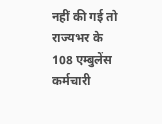नहीं की गई तो राज्यभर के 108 एम्बुलेंस कर्मचारी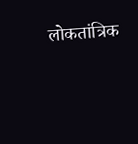लोकतांत्रिक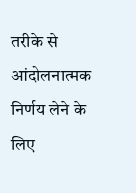तरीके से आंदोलनात्मक निर्णय लेने के लिए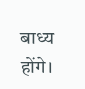बाध्य होंगे।